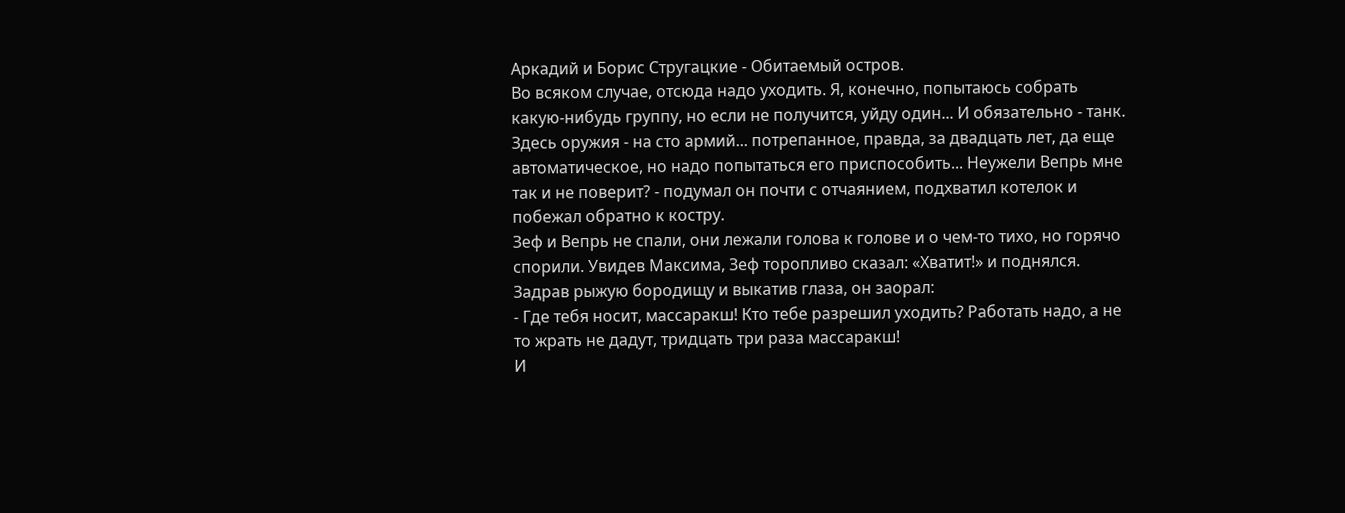Аркадий и Борис Стругацкие - Обитаемый остров.
Во всяком случае, отсюда надо уходить. Я, конечно, попытаюсь собрать какую-нибудь группу, но если не получится, уйду один... И обязательно - танк. Здесь оружия - на сто армий... потрепанное, правда, за двадцать лет, да еще автоматическое, но надо попытаться его приспособить... Неужели Вепрь мне так и не поверит? - подумал он почти с отчаянием, подхватил котелок и побежал обратно к костру.
Зеф и Вепрь не спали, они лежали голова к голове и о чем-то тихо, но горячо спорили. Увидев Максима, Зеф торопливо сказал: «Хватит!» и поднялся. Задрав рыжую бородищу и выкатив глаза, он заорал:
- Где тебя носит, массаракш! Кто тебе разрешил уходить? Работать надо, а не то жрать не дадут, тридцать три раза массаракш!
И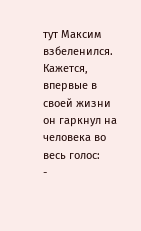тут Максим взбеленился. Кажется, впервые в своей жизни он гаркнул на человека во весь голос:
-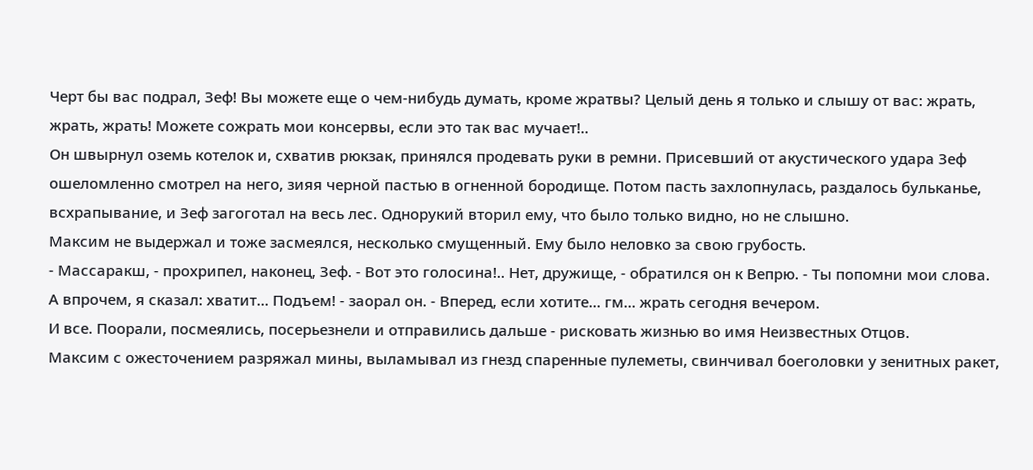Черт бы вас подрал, Зеф! Вы можете еще о чем-нибудь думать, кроме жратвы? Целый день я только и слышу от вас: жрать, жрать, жрать! Можете сожрать мои консервы, если это так вас мучает!..
Он швырнул оземь котелок и, схватив рюкзак, принялся продевать руки в ремни. Присевший от акустического удара Зеф ошеломленно смотрел на него, зияя черной пастью в огненной бородище. Потом пасть захлопнулась, раздалось бульканье, всхрапывание, и Зеф загоготал на весь лес. Однорукий вторил ему, что было только видно, но не слышно.
Максим не выдержал и тоже засмеялся, несколько смущенный. Ему было неловко за свою грубость.
- Массаракш, - прохрипел, наконец, Зеф. - Вот это голосина!.. Нет, дружище, - обратился он к Вепрю. - Ты попомни мои слова. А впрочем, я сказал: хватит... Подъем! - заорал он. - Вперед, если хотите... гм... жрать сегодня вечером.
И все. Поорали, посмеялись, посерьезнели и отправились дальше - рисковать жизнью во имя Неизвестных Отцов.
Максим с ожесточением разряжал мины, выламывал из гнезд спаренные пулеметы, свинчивал боеголовки у зенитных ракет,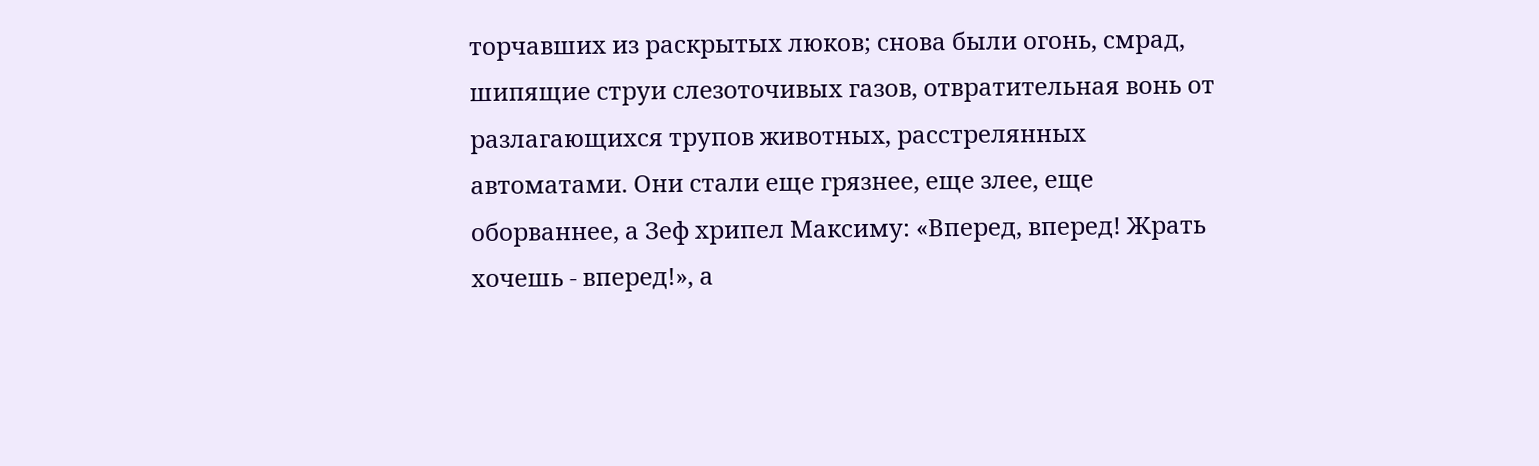торчавших из раскрытых люков; снова были огонь, смрад, шипящие струи слезоточивых газов, отвратительная вонь от разлагающихся трупов животных, расстрелянных автоматами. Они стали еще грязнее, еще злее, еще оборваннее, а Зеф хрипел Максиму: «Вперед, вперед! Жрать хочешь - вперед!», а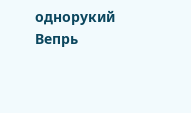однорукий Вепрь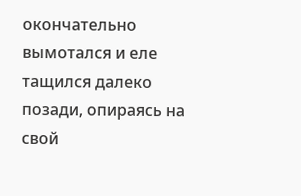окончательно вымотался и еле тащился далеко позади, опираясь на свой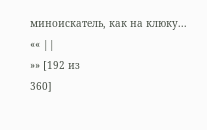миноискатель, как на клюку...
«« ||
»» [192 из
360]